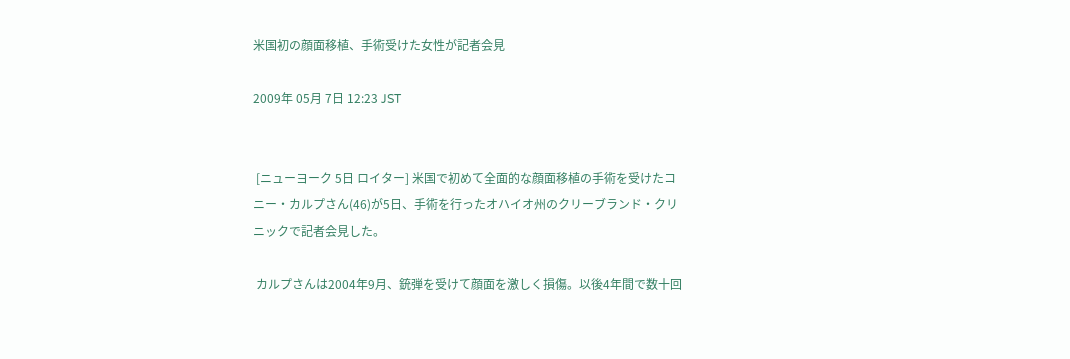米国初の顔面移植、手術受けた女性が記者会見

2009年 05月 7日 12:23 JST


 [ニューヨーク 5日 ロイター] 米国で初めて全面的な顔面移植の手術を受けたコニー・カルプさん(46)が5日、手術を行ったオハイオ州のクリーブランド・クリニックで記者会見した。

 カルプさんは2004年9月、銃弾を受けて顔面を激しく損傷。以後4年間で数十回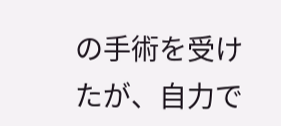の手術を受けたが、自力で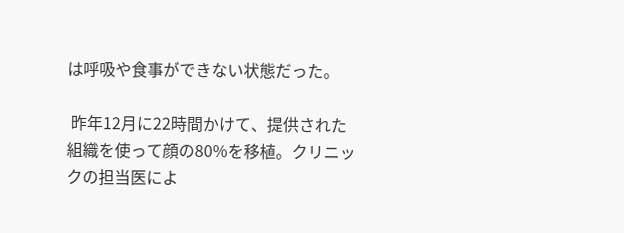は呼吸や食事ができない状態だった。

 昨年12月に22時間かけて、提供された組織を使って顔の80%を移植。クリニックの担当医によ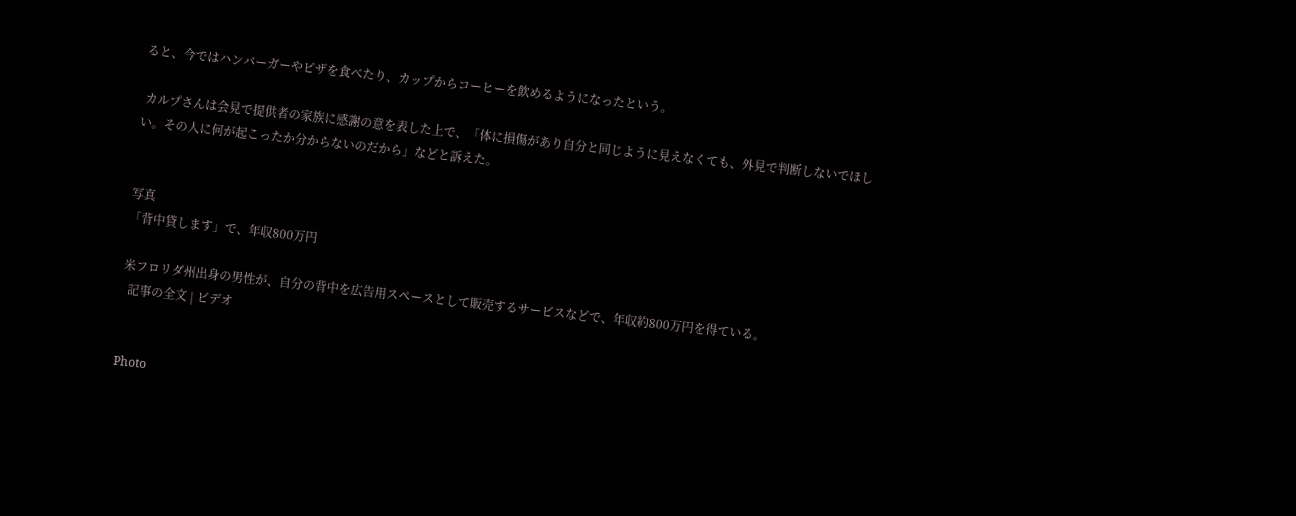ると、今ではハンバーガーやピザを食べたり、カップからコーヒーを飲めるようになったという。

 カルプさんは会見で提供者の家族に感謝の意を表した上で、「体に損傷があり自分と同じように見えなくても、外見で判断しないでほしい。その人に何が起こったか分からないのだから」などと訴えた。


写真
「背中貸します」で、年収800万円

米フロリダ州出身の男性が、自分の背中を広告用スペースとして販売するサービスなどで、年収約800万円を得ている。
  記事の全文 | ビデオ


Photo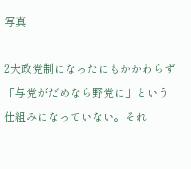写真

2大政党制になったにもかかわらず「与党がだめなら野党に」という仕組みになっていない。それ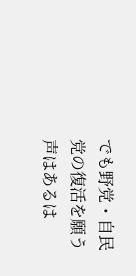でも野党・自民党の復活を願う声はあるは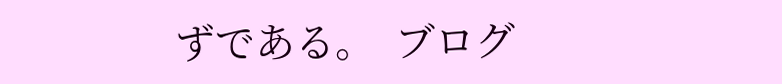ずである。  ブログ